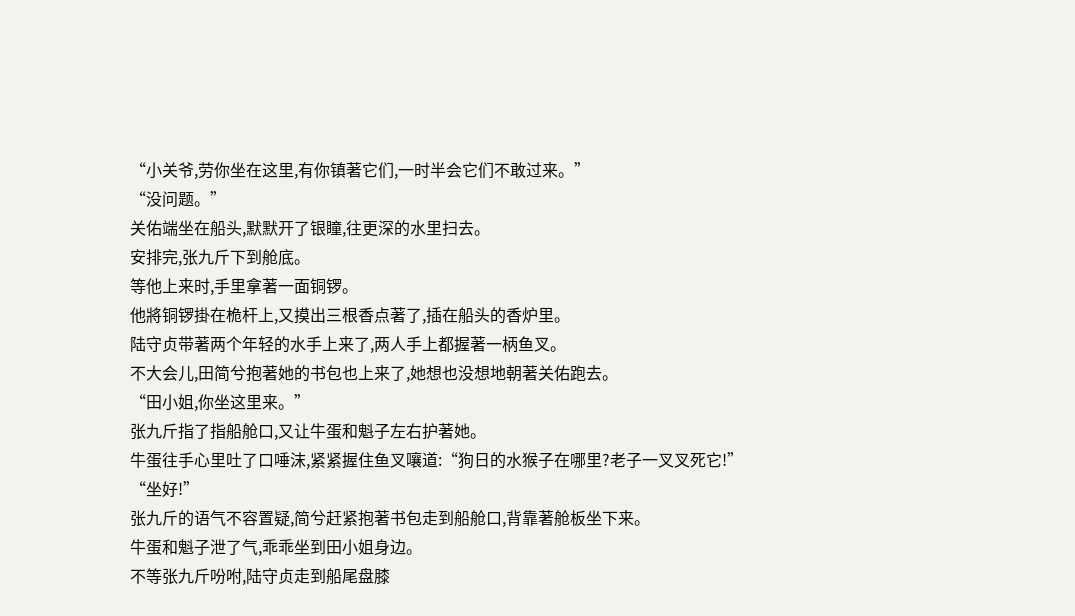“小关爷,劳你坐在这里,有你镇著它们,一时半会它们不敢过来。”
“没问题。”
关佑端坐在船头,默默开了银瞳,往更深的水里扫去。
安排完,张九斤下到舱底。
等他上来时,手里拿著一面铜锣。
他將铜锣掛在桅杆上,又摸出三根香点著了,插在船头的香炉里。
陆守贞带著两个年轻的水手上来了,两人手上都握著一柄鱼叉。
不大会儿,田简兮抱著她的书包也上来了,她想也没想地朝著关佑跑去。
“田小姐,你坐这里来。”
张九斤指了指船舱口,又让牛蛋和魁子左右护著她。
牛蛋往手心里吐了口唾沫,紧紧握住鱼叉嚷道:“狗日的水猴子在哪里?老子一叉叉死它!”
“坐好!”
张九斤的语气不容置疑,简兮赶紧抱著书包走到船舱口,背靠著舱板坐下来。
牛蛋和魁子泄了气,乖乖坐到田小姐身边。
不等张九斤吩咐,陆守贞走到船尾盘膝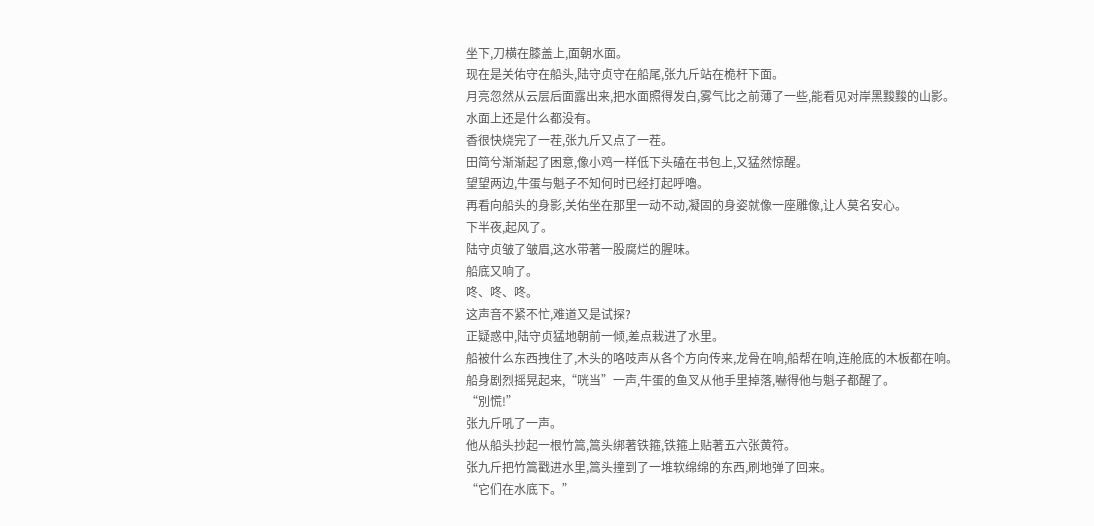坐下,刀横在膝盖上,面朝水面。
现在是关佑守在船头,陆守贞守在船尾,张九斤站在桅杆下面。
月亮忽然从云层后面露出来,把水面照得发白,雾气比之前薄了一些,能看见对岸黑黢黢的山影。
水面上还是什么都没有。
香很快烧完了一茬,张九斤又点了一茬。
田简兮渐渐起了困意,像小鸡一样低下头磕在书包上,又猛然惊醒。
望望两边,牛蛋与魁子不知何时已经打起呼嚕。
再看向船头的身影,关佑坐在那里一动不动,凝固的身姿就像一座雕像,让人莫名安心。
下半夜,起风了。
陆守贞皱了皱眉,这水带著一股腐烂的腥味。
船底又响了。
咚、咚、咚。
这声音不紧不忙,难道又是试探?
正疑惑中,陆守贞猛地朝前一倾,差点栽进了水里。
船被什么东西拽住了,木头的咯吱声从各个方向传来,龙骨在响,船帮在响,连舱底的木板都在响。
船身剧烈摇晃起来,“咣当”一声,牛蛋的鱼叉从他手里掉落,嚇得他与魁子都醒了。
“別慌!”
张九斤吼了一声。
他从船头抄起一根竹篙,篙头绑著铁箍,铁箍上贴著五六张黄符。
张九斤把竹篙戳进水里,篙头撞到了一堆软绵绵的东西,刷地弹了回来。
“它们在水底下。”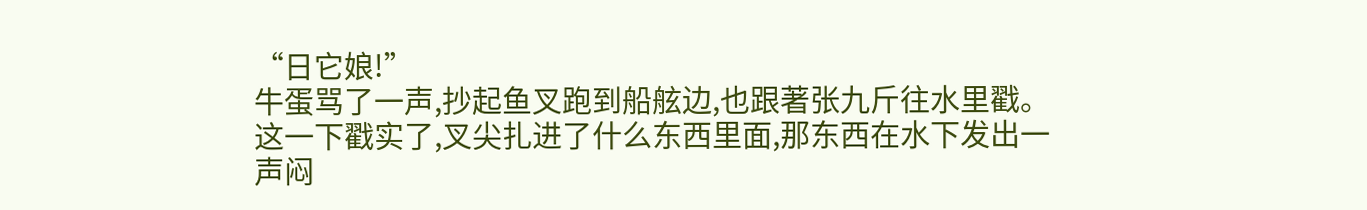“日它娘!”
牛蛋骂了一声,抄起鱼叉跑到船舷边,也跟著张九斤往水里戳。
这一下戳实了,叉尖扎进了什么东西里面,那东西在水下发出一声闷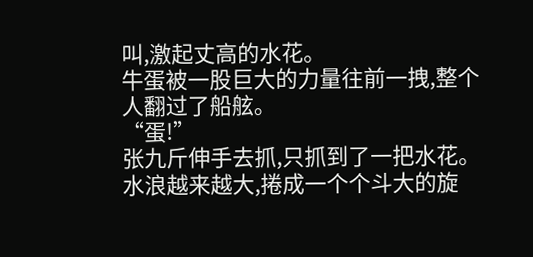叫,激起丈高的水花。
牛蛋被一股巨大的力量往前一拽,整个人翻过了船舷。
“蛋!”
张九斤伸手去抓,只抓到了一把水花。
水浪越来越大,捲成一个个斗大的旋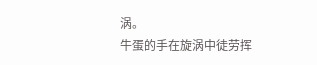涡。
牛蛋的手在旋涡中徒劳挥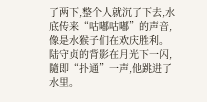了两下,整个人就沉了下去,水底传来“咕嘟咕嘟”的声音,像是水猴子们在欢庆胜利。
陆守贞的背影在月光下一闪,隨即“扑通”一声,他跳进了水里。